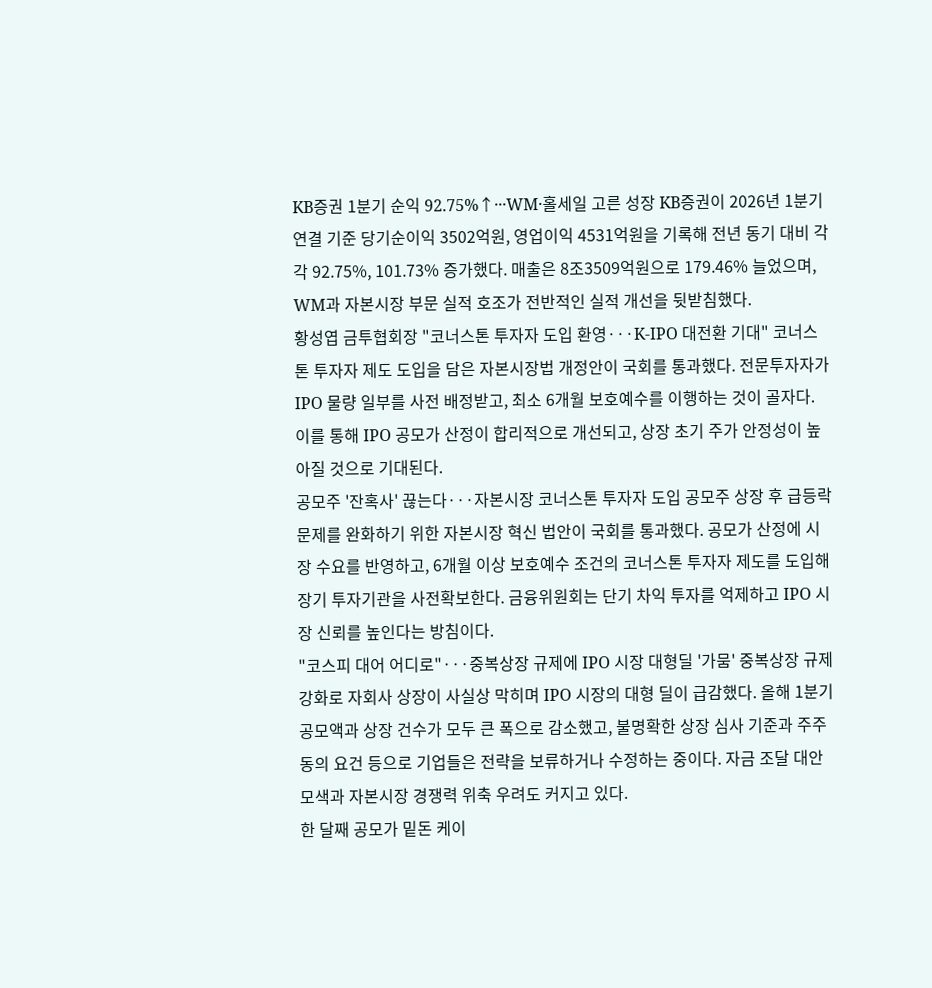KB증권 1분기 순익 92.75%↑···WM·홀세일 고른 성장 KB증권이 2026년 1분기 연결 기준 당기순이익 3502억원, 영업이익 4531억원을 기록해 전년 동기 대비 각각 92.75%, 101.73% 증가했다. 매출은 8조3509억원으로 179.46% 늘었으며, WM과 자본시장 부문 실적 호조가 전반적인 실적 개선을 뒷받침했다.
황성엽 금투협회장 "코너스톤 투자자 도입 환영···K-IPO 대전환 기대" 코너스톤 투자자 제도 도입을 담은 자본시장법 개정안이 국회를 통과했다. 전문투자자가 IPO 물량 일부를 사전 배정받고, 최소 6개월 보호예수를 이행하는 것이 골자다. 이를 통해 IPO 공모가 산정이 합리적으로 개선되고, 상장 초기 주가 안정성이 높아질 것으로 기대된다.
공모주 '잔혹사' 끊는다···자본시장 코너스톤 투자자 도입 공모주 상장 후 급등락 문제를 완화하기 위한 자본시장 혁신 법안이 국회를 통과했다. 공모가 산정에 시장 수요를 반영하고, 6개월 이상 보호예수 조건의 코너스톤 투자자 제도를 도입해 장기 투자기관을 사전확보한다. 금융위원회는 단기 차익 투자를 억제하고 IPO 시장 신뢰를 높인다는 방침이다.
"코스피 대어 어디로"···중복상장 규제에 IPO 시장 대형딜 '가뭄' 중복상장 규제 강화로 자회사 상장이 사실상 막히며 IPO 시장의 대형 딜이 급감했다. 올해 1분기 공모액과 상장 건수가 모두 큰 폭으로 감소했고, 불명확한 상장 심사 기준과 주주 동의 요건 등으로 기업들은 전략을 보류하거나 수정하는 중이다. 자금 조달 대안 모색과 자본시장 경쟁력 위축 우려도 커지고 있다.
한 달째 공모가 밑돈 케이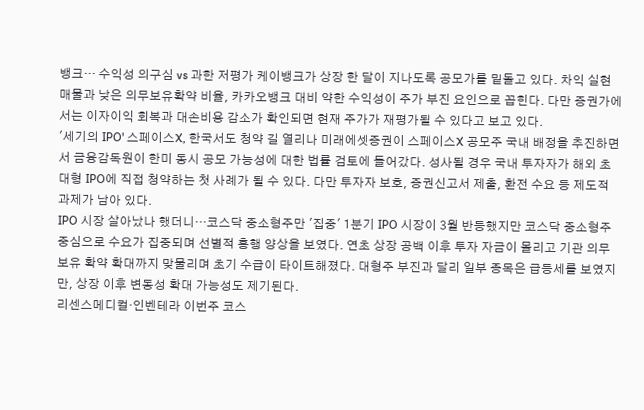뱅크··· 수익성 의구심 vs 과한 저평가 케이뱅크가 상장 한 달이 지나도록 공모가를 밑돌고 있다. 차익 실현 매물과 낮은 의무보유확약 비율, 카카오뱅크 대비 약한 수익성이 주가 부진 요인으로 꼽힌다. 다만 증권가에서는 이자이익 회복과 대손비용 감소가 확인되면 현재 주가가 재평가될 수 있다고 보고 있다.
'세기의 IPO' 스페이스X, 한국서도 청약 길 열리나 미래에셋증권이 스페이스X 공모주 국내 배정을 추진하면서 금융감독원이 한미 동시 공모 가능성에 대한 법률 검토에 들어갔다. 성사될 경우 국내 투자자가 해외 초대형 IPO에 직접 청약하는 첫 사례가 될 수 있다. 다만 투자자 보호, 증권신고서 제출, 환전 수요 등 제도적 과제가 남아 있다.
IPO 시장 살아났나 했더니···코스닥 중소형주만 '집중' 1분기 IPO 시장이 3월 반등했지만 코스닥 중소형주 중심으로 수요가 집중되며 선별적 흥행 양상을 보였다. 연초 상장 공백 이후 투자 자금이 몰리고 기관 의무보유 확약 확대까지 맞물리며 초기 수급이 타이트해졌다. 대형주 부진과 달리 일부 종목은 급등세를 보였지만, 상장 이후 변동성 확대 가능성도 제기된다.
리센스메디컬·인벤테라 이번주 코스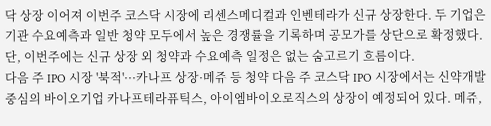닥 상장 이어져 이번주 코스닥 시장에 리센스메디컬과 인벤테라가 신규 상장한다. 두 기업은 기관 수요예측과 일반 청약 모두에서 높은 경쟁률을 기록하며 공모가를 상단으로 확정했다. 단, 이번주에는 신규 상장 외 청약과 수요예측 일정은 없는 숨고르기 흐름이다.
다음 주 IPO 시장 '북적'···카나프 상장·메쥬 등 청약 다음 주 코스닥 IPO 시장에서는 신약개발 중심의 바이오기업 카나프테라퓨틱스, 아이엠바이오로직스의 상장이 예정되어 있다. 메쥬,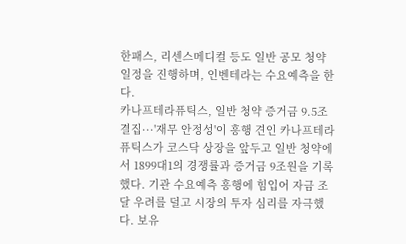한패스, 리센스메디컬 등도 일반 공모 청약 일정을 진행하며, 인벤테라는 수요예측을 한다.
카나프테라퓨틱스, 일반 청약 증거금 9.5조 결집···'재무 안정성'이 흥행 견인 카나프테라퓨틱스가 코스닥 상장을 앞두고 일반 청약에서 1899대1의 경쟁률과 증거금 9조원을 기록했다. 기관 수요예측 흥행에 힘입어 자금 조달 우려를 덜고 시장의 투자 심리를 자극했다. 보유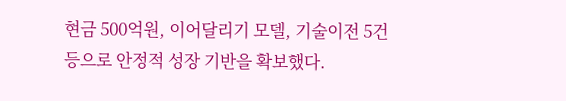현금 500억원, 이어달리기 모델, 기술이전 5건 등으로 안정적 성장 기반을 확보했다.